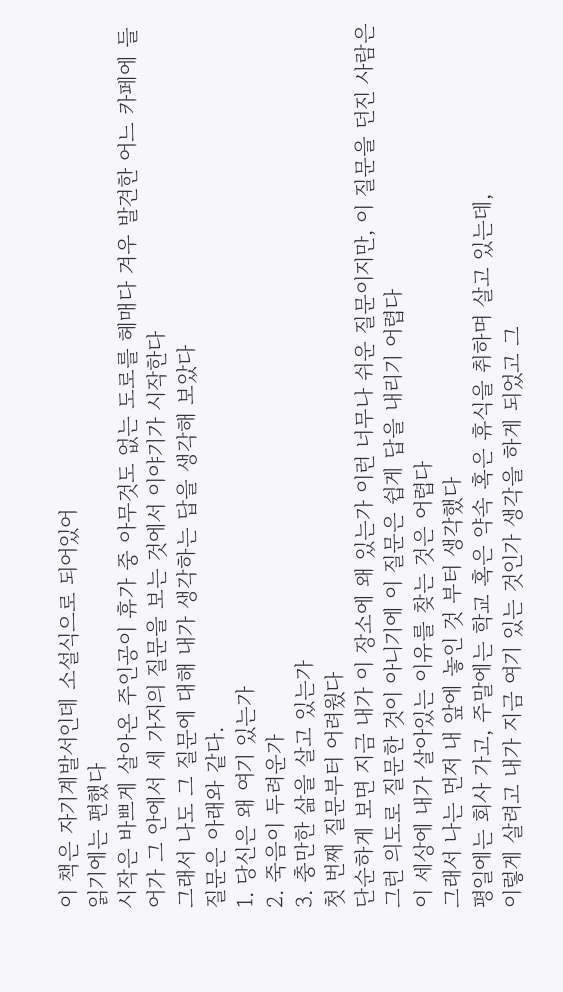이 책은 자기계발서인데 소설식으로 되어있어
읽기에는 편했다
시작은 바쁘게 살아온 주인공이 휴가 중 아무것도 없는 도로를 헤매다 겨우 발견한 어느 카페에 들어가 그 안에서 세 가지의 질문을 보는 것에서 이야기가 시작한다
그래서 나도 그 질문에 대해 내가 생각하는 답을 생각해 보았다
질문은 아래와 같다.
1. 당신은 왜 여기 있는가
2. 죽음이 두려운가
3. 충만한 삶을 살고 있는가
첫 번째 질문부터 어려웠다
단순하게 보면 지금 내가 이 장소에 왜 있는가 이런 너무나 쉬운 질문이지만, 이 질문을 던진 사람은 그런 의도로 질문한 것이 아니기에 이 질문은 쉽게 답을 내리기 어렵다
이 세상에 내가 살아있는 이유를 찾는 것은 어렵다
그래서 나는 먼저 내 앞에 놓인 것 부터 생각했다
평일에는 회사 가고, 주말에는 학교 혹은 약속 혹은 휴식을 취하며 살고 있는데,
이렇게 살려고 내가 지금 여기 있는 것인가 생각을 하게 되었고 그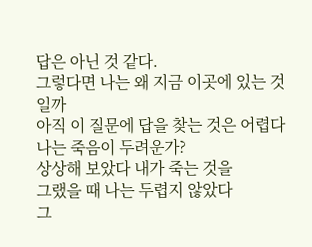답은 아닌 것 같다.
그렇다면 나는 왜 지금 이곳에 있는 것일까
아직 이 질문에 답을 찾는 것은 어렵다
나는 죽음이 두려운가?
상상해 보았다 내가 죽는 것을
그랬을 때 나는 두렵지 않았다
그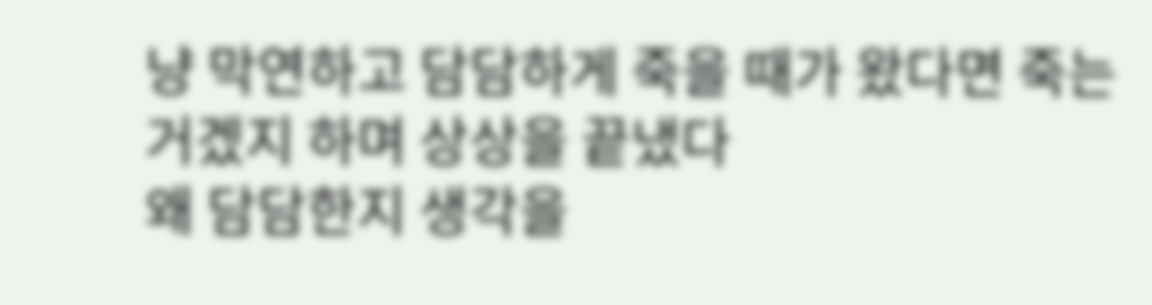냥 막연하고 담담하게 죽을 때가 왔다면 죽는 거겠지 하며 상상을 끝냈다
왜 담담한지 생각을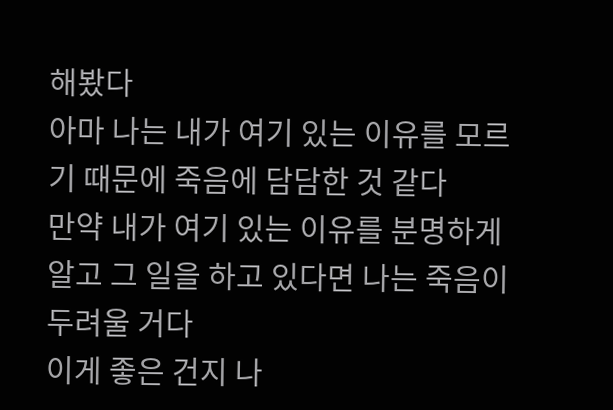해봤다
아마 나는 내가 여기 있는 이유를 모르기 때문에 죽음에 담담한 것 같다
만약 내가 여기 있는 이유를 분명하게 알고 그 일을 하고 있다면 나는 죽음이 두려울 거다
이게 좋은 건지 나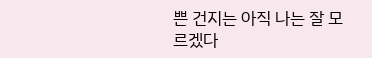쁜 건지는 아직 나는 잘 모르겠다